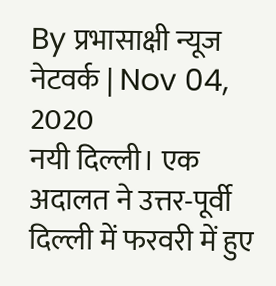By प्रभासाक्षी न्यूज नेटवर्क | Nov 04, 2020
नयी दिल्ली। एक अदालत ने उत्तर-पूर्वी दिल्ली में फरवरी में हुए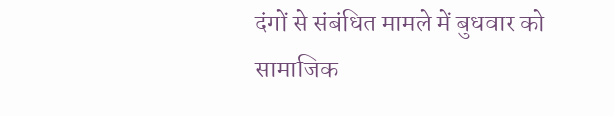दंगों से संबंधित मामले में बुधवार को सामाजिक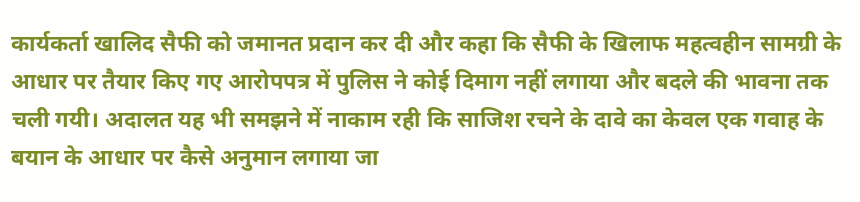कार्यकर्ता खालिद सैफी को जमानत प्रदान कर दी और कहा कि सैफी के खिलाफ महत्वहीन सामग्री के आधार पर तैयार किए गए आरोपपत्र में पुलिस ने कोई दिमाग नहीं लगाया और बदले की भावना तक चली गयी। अदालत यह भी समझने में नाकाम रही कि साजिश रचने के दावे का केवल एक गवाह के बयान के आधार पर कैसे अनुमान लगाया जा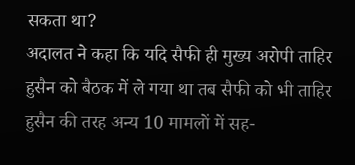सकता था?
अदालत ने कहा कि यदि सैफी ही मुख्य अरोपी ताहिर हुसैन को बैठक में ले गया था तब सैफी को भी ताहिर हुसैन की तरह अन्य 10 मामलों में सह-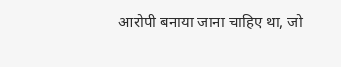आरोपी बनाया जाना चाहिए था, जो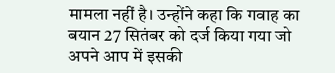मामला नहीं है। उन्होंने कहा कि गवाह का बयान 27 सितंबर को दर्ज किया गया जो अपने आप में इसकी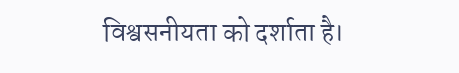विश्वसनीयता को दर्शाता है।